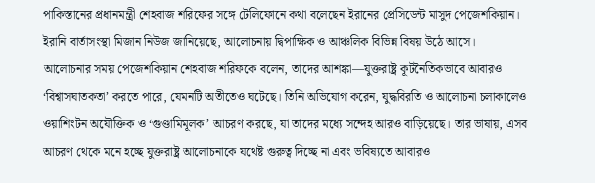পাকিস্তানের প্রধানমন্ত্রী শেহবাজ শরিফের সঙ্গে টেলিফোনে কথা বলেছেন ইরানের প্রেসিডেন্ট মাসুদ পেজেশকিয়ান। ইরানি বার্তাসংস্থা মিজান নিউজ জানিয়েছে, আলোচনায় দ্বিপাক্ষিক ও আঞ্চলিক বিভিন্ন বিষয় উঠে আসে।
আলোচনার সময় পেজেশকিয়ান শেহবাজ শরিফকে বলেন, তাদের আশঙ্কা—যুক্তরাষ্ট্র কূটনৈতিকভাবে আবারও ‘বিশ্বাসঘাতকতা’ করতে পারে, যেমনটি অতীতেও ঘটেছে। তিনি অভিযোগ করেন, যুদ্ধবিরতি ও আলোচনা চলাকালেও ওয়াশিংটন অযৌক্তিক ও ‘গুণ্ডামিমূলক’ আচরণ করছে, যা তাদের মধ্যে সন্দেহ আরও বাড়িয়েছে। তার ভাষায়, এসব আচরণ থেকে মনে হচ্ছে যুক্তরাষ্ট্র আলোচনাকে যথেষ্ট গুরুত্ব দিচ্ছে না এবং ভবিষ্যতে আবারও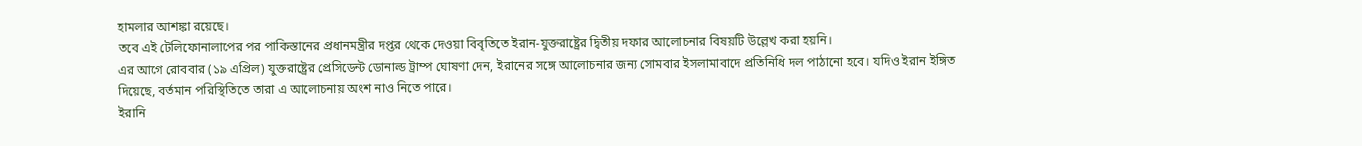হামলার আশঙ্কা রয়েছে।
তবে এই টেলিফোনালাপের পর পাকিস্তানের প্রধানমন্ত্রীর দপ্তর থেকে দেওয়া বিবৃতিতে ইরান-যুক্তরাষ্ট্রের দ্বিতীয় দফার আলোচনার বিষয়টি উল্লেখ করা হয়নি।
এর আগে রোববার (১৯ এপ্রিল) যুক্তরাষ্ট্রের প্রেসিডেন্ট ডোনাল্ড ট্রাম্প ঘোষণা দেন, ইরানের সঙ্গে আলোচনার জন্য সোমবার ইসলামাবাদে প্রতিনিধি দল পাঠানো হবে। যদিও ইরান ইঙ্গিত দিয়েছে, বর্তমান পরিস্থিতিতে তারা এ আলোচনায় অংশ নাও নিতে পারে।
ইরানি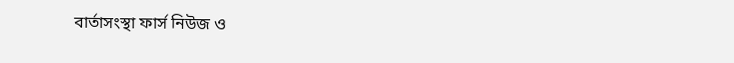বার্তাসংস্থা ফার্স নিউজ ও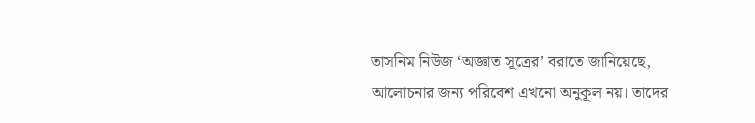তাসনিম নিউজ ‘অজ্ঞাত সূত্রের’ বরাতে জানিয়েছে, আলোচনার জন্য পরিবেশ এখনো অনুকূল নয়। তাদের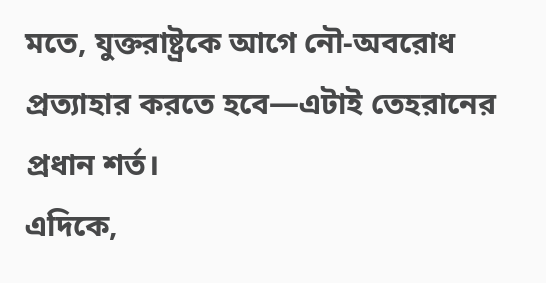মতে, যুক্তরাষ্ট্রকে আগে নৌ-অবরোধ প্রত্যাহার করতে হবে—এটাই তেহরানের প্রধান শর্ত।
এদিকে,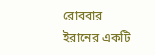রোববার ইরানের একটি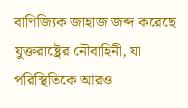বাণিজ্যিক জাহাজ জব্দ করেছে যুক্তরাষ্ট্রের নৌবাহিনী, যা পরিস্থিতিকে আরও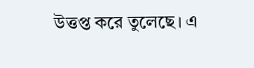উত্তপ্ত করে তুলেছে। এ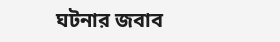ঘটনার জবাব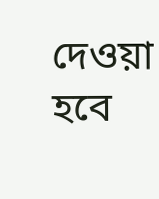দেওয়া হবে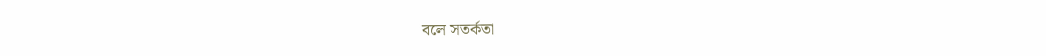বলে সতর্কতা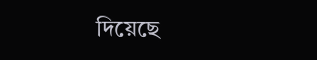দিয়েছে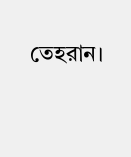তেহরান।